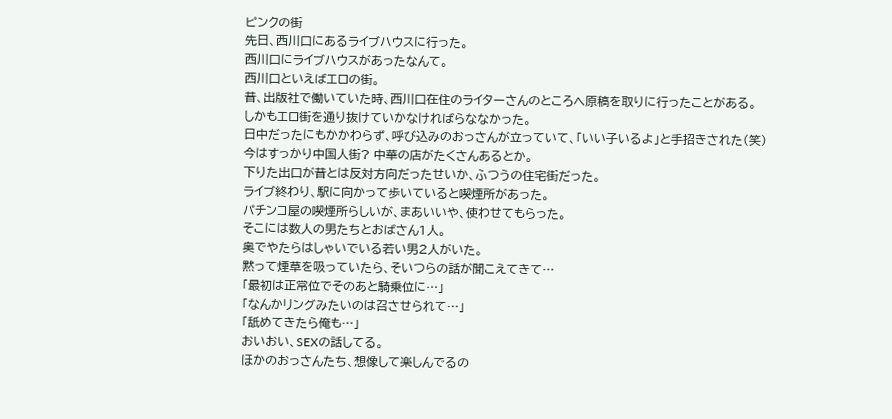ピンクの街
先日、西川口にあるライブハウスに行った。
西川口にライブハウスがあったなんて。
西川口といえばエロの街。
昔、出版社で働いていた時、西川口在住のライターさんのところへ原稿を取りに行ったことがある。
しかもエロ街を通り抜けていかなければらななかった。
日中だったにもかかわらず、呼び込みのおっさんが立っていて、「いい子いるよ」と手招きされた(笑)
今はすっかり中国人街? 中華の店がたくさんあるとか。
下りた出口が昔とは反対方向だったせいか、ふつうの住宅街だった。
ライブ終わり、駅に向かって歩いていると喫煙所があった。
パチンコ屋の喫煙所らしいが、まあいいや、使わせてもらった。
そこには数人の男たちとおばさん1人。
奥でやたらはしゃいでいる若い男2人がいた。
黙って煙草を吸っていたら、そいつらの話が聞こえてきて…
「最初は正常位でそのあと騎乗位に…」
「なんかリングみたいのは召させられて…」
「舐めてきたら俺も…」
おいおい、SEXの話してる。
ほかのおっさんたち、想像して楽しんでるの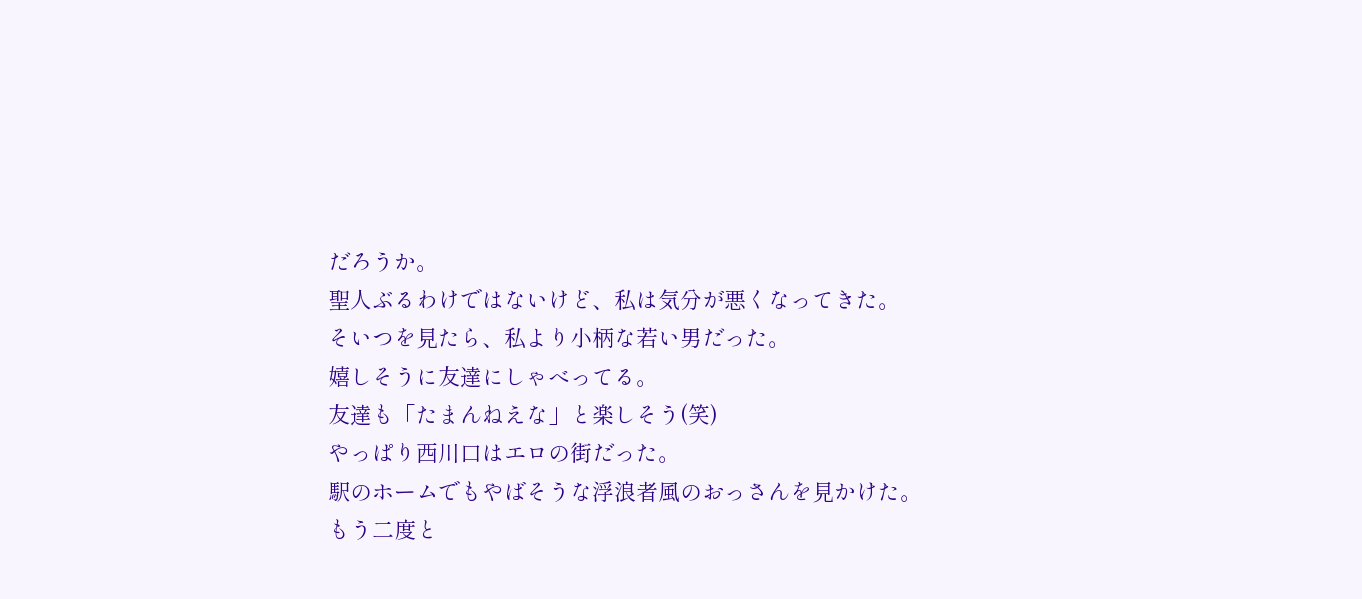だろうか。
聖人ぶるわけではないけど、私は気分が悪くなってきた。
そいつを見たら、私より小柄な若い男だった。
嬉しそうに友達にしゃべってる。
友達も「たまんねえな」と楽しそう(笑)
やっぱり西川口はエロの街だった。
駅のホームでもやばそうな浮浪者風のおっさんを見かけた。
もう二度と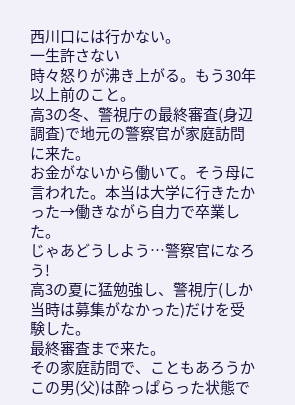西川口には行かない。
一生許さない
時々怒りが沸き上がる。もう30年以上前のこと。
高3の冬、警視庁の最終審査(身辺調査)で地元の警察官が家庭訪問に来た。
お金がないから働いて。そう母に言われた。本当は大学に行きたかった→働きながら自力で卒業した。
じゃあどうしよう…警察官になろう!
高3の夏に猛勉強し、警視庁(しか当時は募集がなかった)だけを受験した。
最終審査まで来た。
その家庭訪問で、こともあろうかこの男(父)は酔っぱらった状態で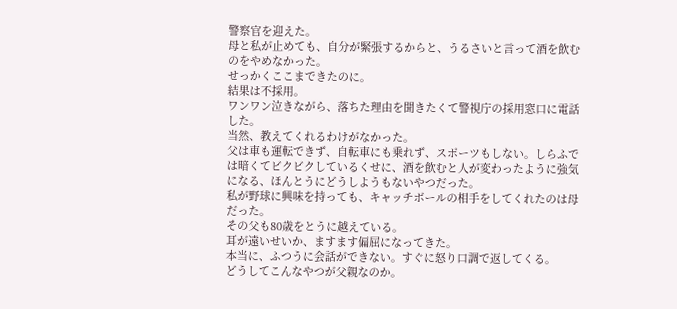警察官を迎えた。
母と私が止めても、自分が緊張するからと、うるさいと言って酒を飲むのをやめなかった。
せっかくここまできたのに。
結果は不採用。
ワンワン泣きながら、落ちた理由を聞きたくて警視庁の採用窓口に電話した。
当然、教えてくれるわけがなかった。
父は車も運転できず、自転車にも乗れず、スポーツもしない。しらふでは暗くてビクビクしているくせに、酒を飲むと人が変わったように強気になる、ほんとうにどうしようもないやつだった。
私が野球に興味を持っても、キャッチボールの相手をしてくれたのは母だった。
その父も80歳をとうに越えている。
耳が遠いせいか、ますます偏屈になってきた。
本当に、ふつうに会話ができない。すぐに怒り口調で返してくる。
どうしてこんなやつが父親なのか。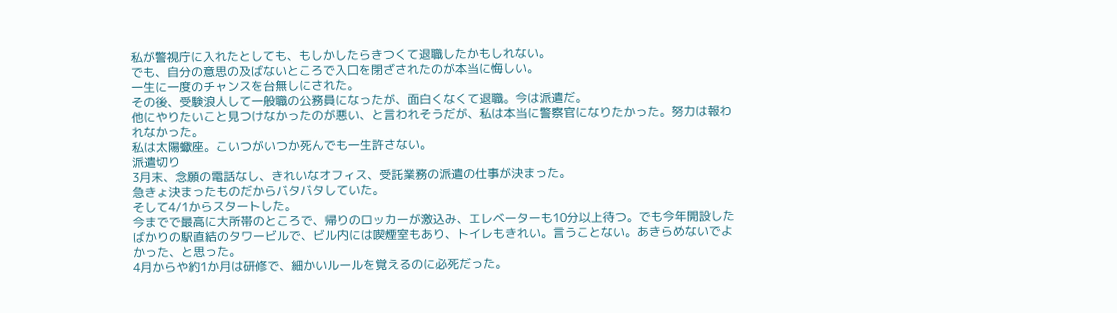私が警視庁に入れたとしても、もしかしたらきつくて退職したかもしれない。
でも、自分の意思の及ばないところで入口を閉ざされたのが本当に悔しい。
一生に一度のチャンスを台無しにされた。
その後、受験浪人して一般職の公務員になったが、面白くなくて退職。今は派遣だ。
他にやりたいこと見つけなかったのが悪い、と言われそうだが、私は本当に警察官になりたかった。努力は報われなかった。
私は太陽蠍座。こいつがいつか死んでも一生許さない。
派遣切り
3月末、念願の電話なし、きれいなオフィス、受託業務の派遣の仕事が決まった。
急きょ決まったものだからバタバタしていた。
そして4/1からスタートした。
今までで最高に大所帯のところで、帰りのロッカーが激込み、エレベーターも10分以上待つ。でも今年開設したばかりの駅直結のタワービルで、ビル内には喫煙室もあり、トイレもきれい。言うことない。あきらめないでよかった、と思った。
4月からや約1か月は研修で、細かいルールを覚えるのに必死だった。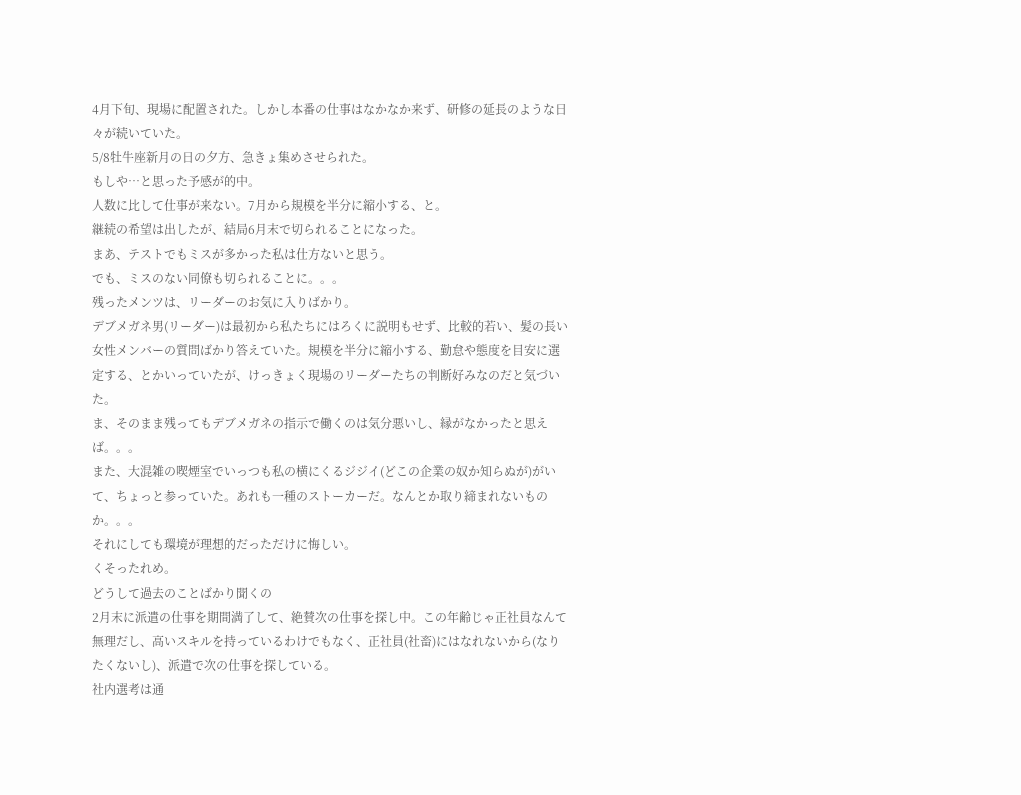4月下旬、現場に配置された。しかし本番の仕事はなかなか来ず、研修の延長のような日々が続いていた。
5/8牡牛座新月の日の夕方、急きょ集めさせられた。
もしや…と思った予感が的中。
人数に比して仕事が来ない。7月から規模を半分に縮小する、と。
継続の希望は出したが、結局6月末で切られることになった。
まあ、テストでもミスが多かった私は仕方ないと思う。
でも、ミスのない同僚も切られることに。。。
残ったメンツは、リーダーのお気に入りばかり。
デブメガネ男(リーダー)は最初から私たちにはろくに説明もせず、比較的若い、髪の長い女性メンバーの質問ばかり答えていた。規模を半分に縮小する、勤怠や態度を目安に選定する、とかいっていたが、けっきょく現場のリーダーたちの判断好みなのだと気づいた。
ま、そのまま残ってもデブメガネの指示で働くのは気分悪いし、縁がなかったと思えば。。。
また、大混雑の喫煙室でいっつも私の横にくるジジイ(どこの企業の奴か知らぬが)がいて、ちょっと参っていた。あれも一種のストーカーだ。なんとか取り締まれないものか。。。
それにしても環境が理想的だっただけに悔しい。
くそったれめ。
どうして過去のことばかり聞くの
2月末に派遣の仕事を期間満了して、絶賛次の仕事を探し中。この年齢じゃ正社員なんて無理だし、高いスキルを持っているわけでもなく、正社員(社畜)にはなれないから(なりたくないし)、派遣で次の仕事を探している。
社内選考は通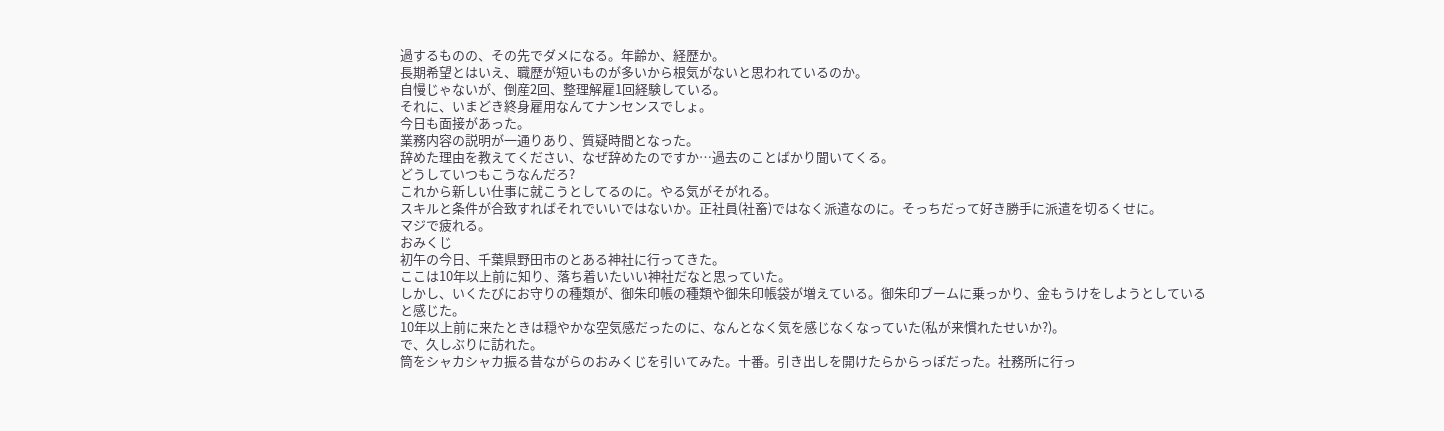過するものの、その先でダメになる。年齢か、経歴か。
長期希望とはいえ、職歴が短いものが多いから根気がないと思われているのか。
自慢じゃないが、倒産2回、整理解雇1回経験している。
それに、いまどき終身雇用なんてナンセンスでしょ。
今日も面接があった。
業務内容の説明が一通りあり、質疑時間となった。
辞めた理由を教えてください、なぜ辞めたのですか…過去のことばかり聞いてくる。
どうしていつもこうなんだろ?
これから新しい仕事に就こうとしてるのに。やる気がそがれる。
スキルと条件が合致すればそれでいいではないか。正社員(社畜)ではなく派遣なのに。そっちだって好き勝手に派遣を切るくせに。
マジで疲れる。
おみくじ
初午の今日、千葉県野田市のとある神社に行ってきた。
ここは10年以上前に知り、落ち着いたいい神社だなと思っていた。
しかし、いくたびにお守りの種類が、御朱印帳の種類や御朱印帳袋が増えている。御朱印ブームに乗っかり、金もうけをしようとしていると感じた。
10年以上前に来たときは穏やかな空気感だったのに、なんとなく気を感じなくなっていた(私が来慣れたせいか?)。
で、久しぶりに訪れた。
筒をシャカシャカ振る昔ながらのおみくじを引いてみた。十番。引き出しを開けたらからっぽだった。社務所に行っ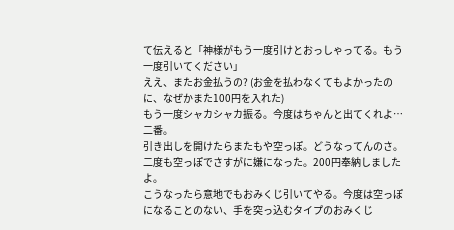て伝えると「神様がもう一度引けとおっしゃってる。もう一度引いてください」
ええ、またお金払うの? (お金を払わなくてもよかったのに、なぜかまた100円を入れた)
もう一度シャカシャカ振る。今度はちゃんと出てくれよ…二番。
引き出しを開けたらまたもや空っぽ。どうなってんのさ。二度も空っぽでさすがに嫌になった。200円奉納しましたよ。
こうなったら意地でもおみくじ引いてやる。今度は空っぽになることのない、手を突っ込むタイプのおみくじ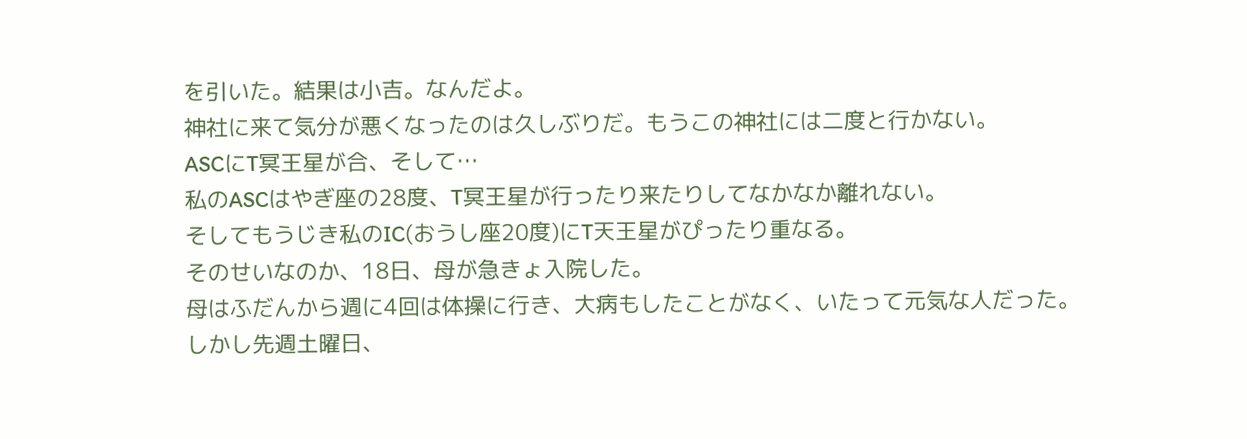を引いた。結果は小吉。なんだよ。
神社に来て気分が悪くなったのは久しぶりだ。もうこの神社には二度と行かない。
ASCにT冥王星が合、そして…
私のASCはやぎ座の28度、T冥王星が行ったり来たりしてなかなか離れない。
そしてもうじき私のIC(おうし座20度)にT天王星がぴったり重なる。
そのせいなのか、18日、母が急きょ入院した。
母はふだんから週に4回は体操に行き、大病もしたことがなく、いたって元気な人だった。
しかし先週土曜日、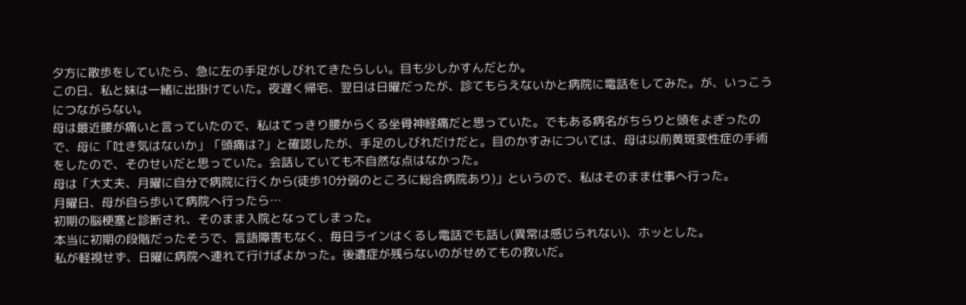夕方に散歩をしていたら、急に左の手足がしびれてきたらしい。目も少しかすんだとか。
この日、私と妹は一緒に出掛けていた。夜遅く帰宅、翌日は日曜だったが、診てもらえないかと病院に電話をしてみた。が、いっこうにつながらない。
母は最近腰が痛いと言っていたので、私はてっきり腰からくる坐骨神経痛だと思っていた。でもある病名がちらりと頭をよぎったので、母に「吐き気はないか」「頭痛は?」と確認したが、手足のしびれだけだと。目のかすみについては、母は以前黄斑変性症の手術をしたので、そのせいだと思っていた。会話していても不自然な点はなかった。
母は「大丈夫、月曜に自分で病院に行くから(徒歩10分弱のところに総合病院あり)」というので、私はそのまま仕事へ行った。
月曜日、母が自ら歩いて病院へ行ったら…
初期の脳梗塞と診断され、そのまま入院となってしまった。
本当に初期の段階だったそうで、言語障害もなく、毎日ラインはくるし電話でも話し(異常は感じられない)、ホッとした。
私が軽視せず、日曜に病院へ連れて行けばよかった。後遺症が残らないのがせめてもの救いだ。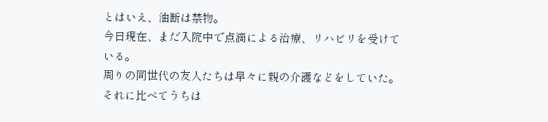とはいえ、油断は禁物。
今日現在、まだ入院中で点滴による治療、リハビリを受けている。
周りの同世代の友人たちは早々に親の介護などをしていた。それに比べてうちは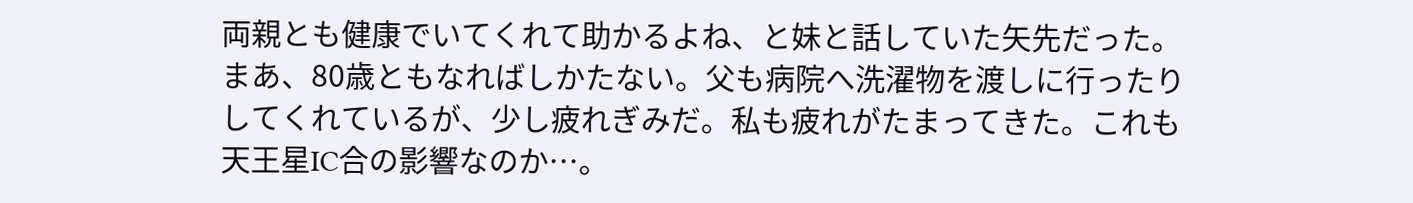両親とも健康でいてくれて助かるよね、と妹と話していた矢先だった。
まあ、80歳ともなればしかたない。父も病院へ洗濯物を渡しに行ったりしてくれているが、少し疲れぎみだ。私も疲れがたまってきた。これも天王星IC合の影響なのか…。